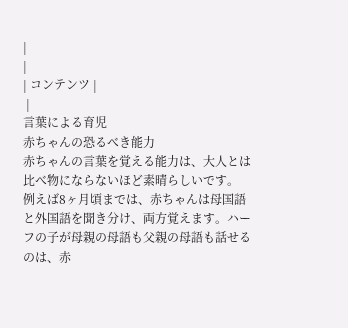|
|
| コンテンツ |
 |
言葉による育児
赤ちゃんの恐るべき能力
赤ちゃんの言葉を覚える能力は、大人とは比べ物にならないほど素晴らしいです。
例えば8ヶ月頃までは、赤ちゃんは母国語と外国語を聞き分け、両方覚えます。ハーフの子が母親の母語も父親の母語も話せるのは、赤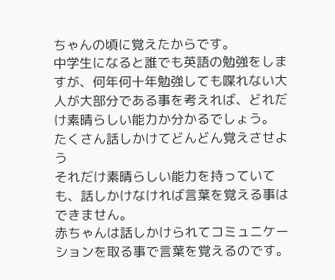ちゃんの頃に覚えたからです。
中学生になると誰でも英語の勉強をしますが、何年何十年勉強しても喋れない大人が大部分である事を考えれば、どれだけ素晴らしい能力か分かるでしょう。
たくさん話しかけてどんどん覚えさせよう
それだけ素晴らしい能力を持っていても、話しかけなければ言葉を覚える事はできません。
赤ちゃんは話しかけられてコミュニケーションを取る事で言葉を覚えるのです。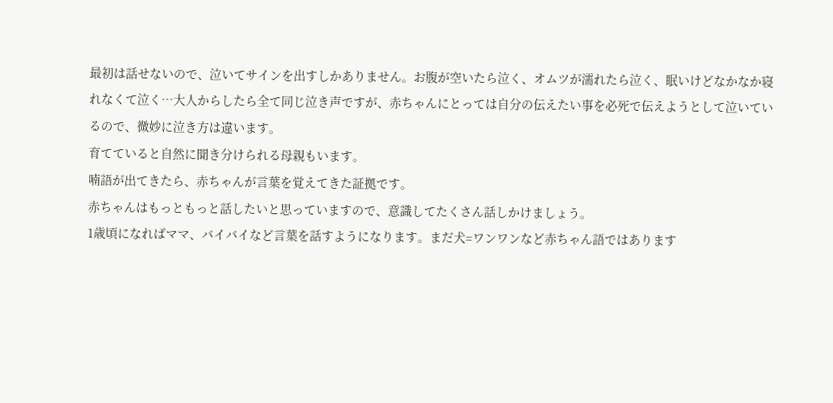最初は話せないので、泣いてサインを出すしかありません。お腹が空いたら泣く、オムツが濡れたら泣く、眠いけどなかなか寝れなくて泣く…大人からしたら全て同じ泣き声ですが、赤ちゃんにとっては自分の伝えたい事を必死で伝えようとして泣いているので、微妙に泣き方は違います。
育てていると自然に聞き分けられる母親もいます。
喃語が出てきたら、赤ちゃんが言葉を覚えてきた証拠です。
赤ちゃんはもっともっと話したいと思っていますので、意識してたくさん話しかけましょう。
1歳頃になればママ、バイバイなど言葉を話すようになります。まだ犬=ワンワンなど赤ちゃん語ではあります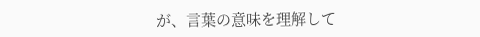が、言葉の意味を理解して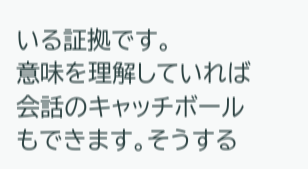いる証拠です。
意味を理解していれば会話のキャッチボールもできます。そうする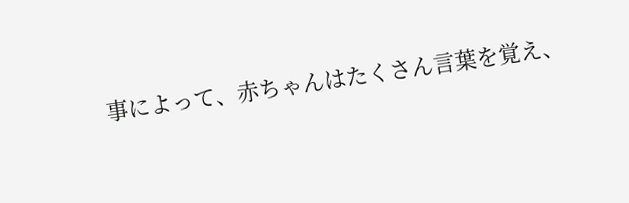事によって、赤ちゃんはたくさん言葉を覚え、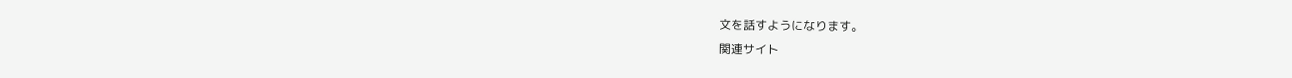文を話すようになります。
関連サイト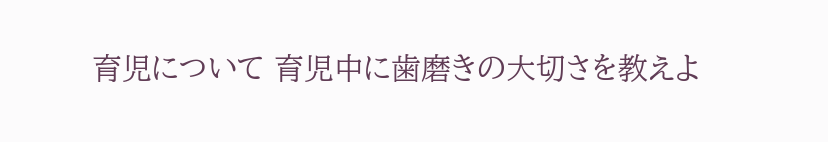育児について 育児中に歯磨きの大切さを教えよ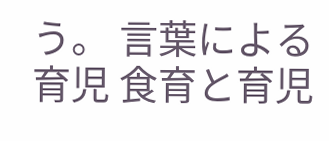う。 言葉による育児 食育と育児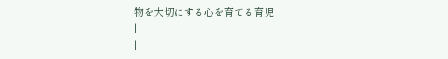物を大切にする心を育てる育児
|
|